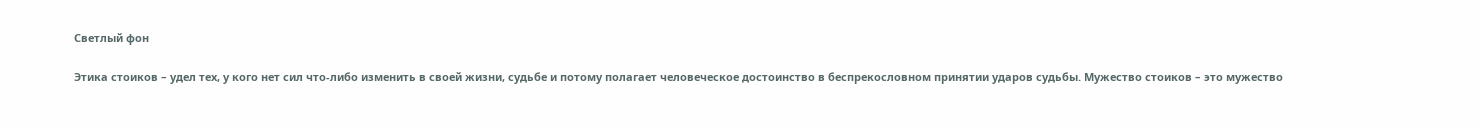Светлый фон

Этика стоиков – удел тех, у кого нет сил что-либо изменить в своей жизни, судьбе и потому полагает человеческое достоинство в беспрекословном принятии ударов судьбы. Мужество стоиков – это мужество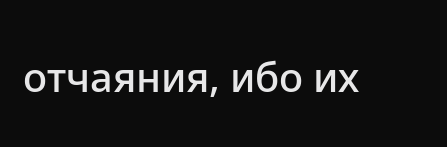отчаяния, ибо их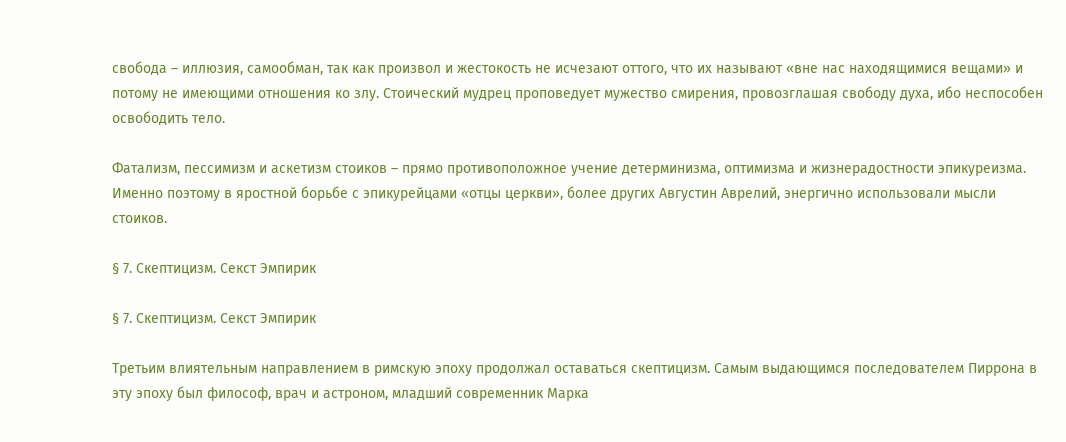свобода – иллюзия, самообман, так как произвол и жестокость не исчезают оттого, что их называют «вне нас находящимися вещами» и потому не имеющими отношения ко злу. Стоический мудрец проповедует мужество смирения, провозглашая свободу духа, ибо неспособен освободить тело.

Фатализм, пессимизм и аскетизм стоиков – прямо противоположное учение детерминизма, оптимизма и жизнерадостности эпикуреизма. Именно поэтому в яростной борьбе с эпикурейцами «отцы церкви», более других Августин Аврелий, энергично использовали мысли стоиков.

§ 7. Скептицизм. Секст Эмпирик

§ 7. Скептицизм. Секст Эмпирик

Третьим влиятельным направлением в римскую эпоху продолжал оставаться скептицизм. Самым выдающимся последователем Пиррона в эту эпоху был философ, врач и астроном, младший современник Марка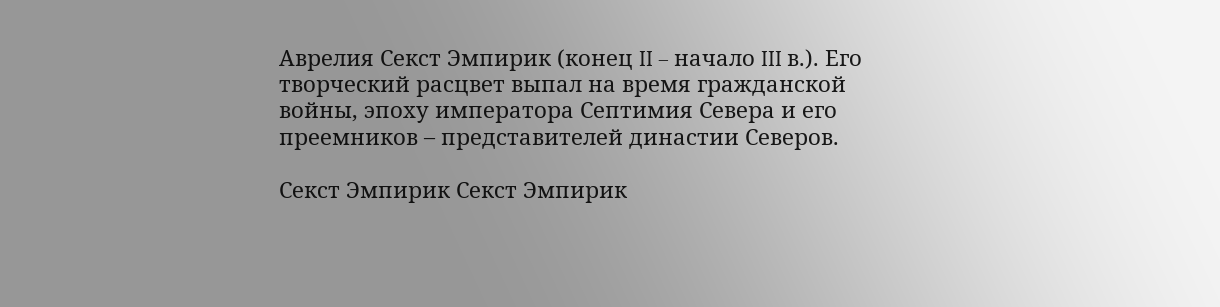Аврелия Секст Эмпирик (конец II – начало III в.). Его творческий расцвет выпал на время гражданской войны, эпоху императора Септимия Севера и его преемников – представителей династии Северов.

Секст Эмпирик Секст Эмпирик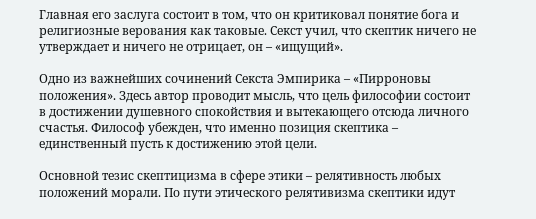Главная его заслуга состоит в том, что он критиковал понятие бога и религиозные верования как таковые. Секст учил, что скептик ничего не утверждает и ничего не отрицает, он – «ищущий».

Одно из важнейших сочинений Секста Эмпирика – «Пирроновы положения». Здесь автор проводит мысль, что цель философии состоит в достижении душевного спокойствия и вытекающего отсюда личного счастья. Философ убежден, что именно позиция скептика – единственный пусть к достижению этой цели.

Основной тезис скептицизма в сфере этики – релятивность любых положений морали. По пути этического релятивизма скептики идут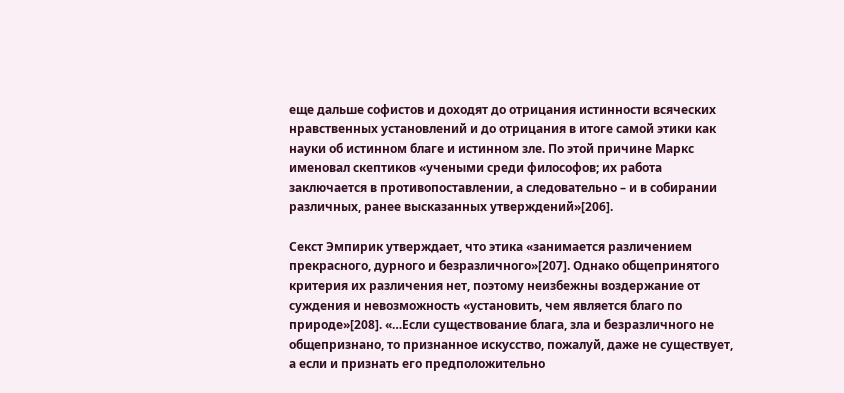еще дальше софистов и доходят до отрицания истинности всяческих нравственных установлений и до отрицания в итоге самой этики как науки об истинном благе и истинном зле. По этой причине Маркс именовал скептиков «учеными среди философов; их работа заключается в противопоставлении, а следовательно – и в собирании различных, ранее высказанных утверждений»[206].

Секст Эмпирик утверждает, что этика «занимается различением прекрасного, дурного и безразличного»[207]. Однако общепринятого критерия их различения нет, поэтому неизбежны воздержание от суждения и невозможность «установить, чем является благо по природе»[208]. «…Если существование блага, зла и безразличного не общепризнано, то признанное искусство, пожалуй, даже не существует, а если и признать его предположительно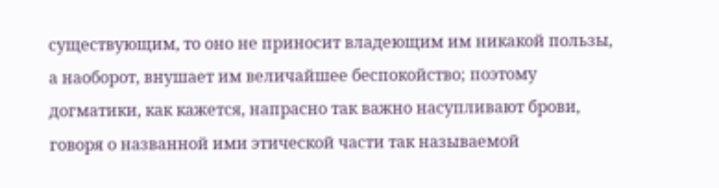существующим, то оно не приносит владеющим им никакой пользы, а наоборот, внушает им величайшее беспокойство; поэтому догматики, как кажется, напрасно так важно насупливают брови, говоря о названной ими этической части так называемой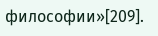философии»[209].